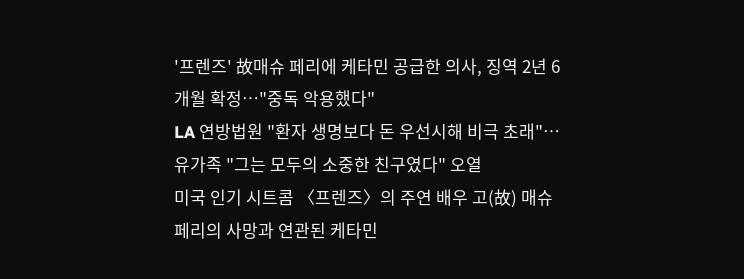'프렌즈' 故매슈 페리에 케타민 공급한 의사, 징역 2년 6개월 확정…"중독 악용했다"
LA 연방법원 "환자 생명보다 돈 우선시해 비극 초래"…유가족 "그는 모두의 소중한 친구였다" 오열
미국 인기 시트콤 〈프렌즈〉의 주연 배우 고(故) 매슈 페리의 사망과 연관된 케타민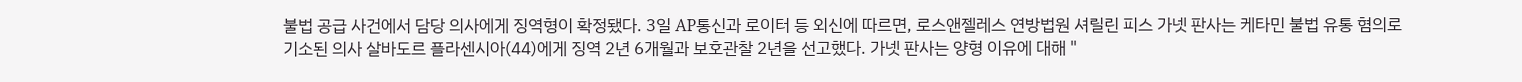불법 공급 사건에서 담당 의사에게 징역형이 확정됐다. 3일 AP통신과 로이터 등 외신에 따르면, 로스앤젤레스 연방법원 셔릴린 피스 가넷 판사는 케타민 불법 유통 혐의로 기소된 의사 살바도르 플라센시아(44)에게 징역 2년 6개월과 보호관찰 2년을 선고했다. 가넷 판사는 양형 이유에 대해 "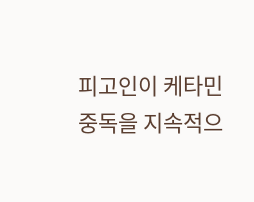피고인이 케타민 중독을 지속적으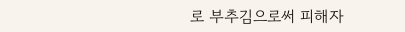로 부추김으로써 피해자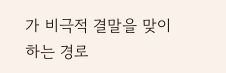가 비극적 결말을 맞이하는 경로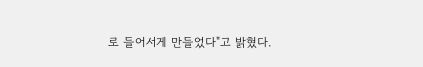로 들어서게 만들었다"고 밝혔다.